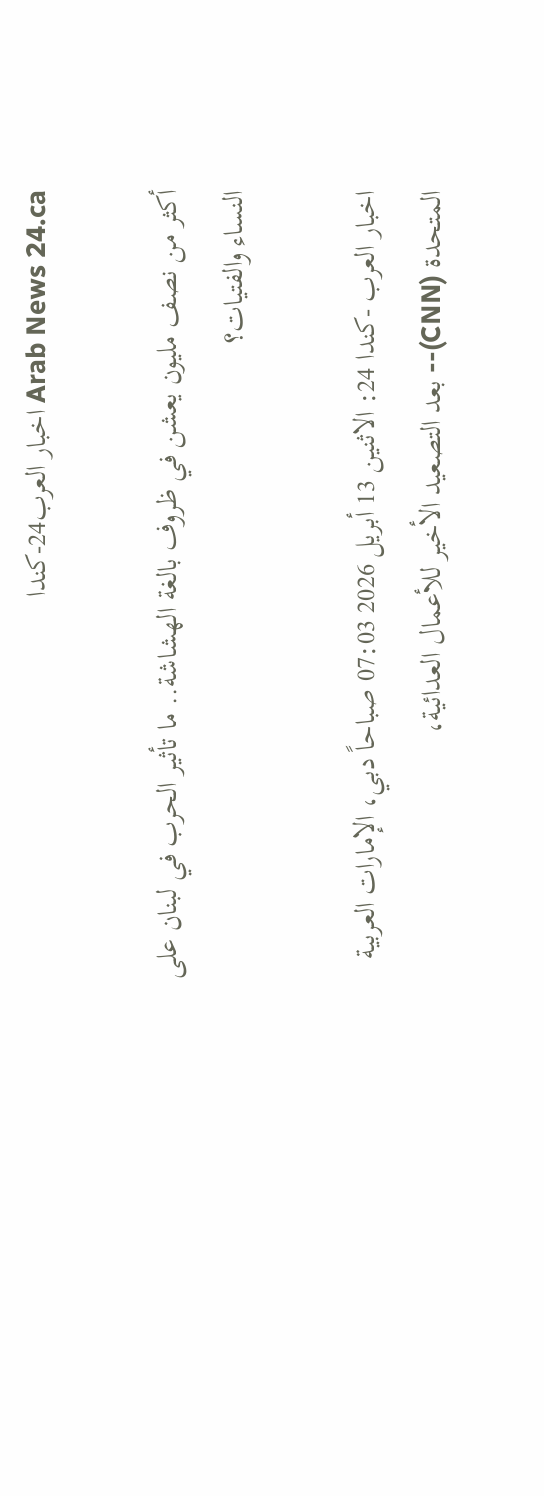Arab News 24.ca اخبار العرب24-كندا

أكثر من نصف مليون يعشن في ظروف بالغة الهشاشة.. ما تأثير الحرب في لبنان على النساء والفتيات؟

اخبار العرب -كندا 24: الاثنين 13 أبريل 2026 07:03 صباحاً دبي، الإمارات العربية المتحدة (CNN)-- بعد التصعيد الأخير للأعمال العدائية،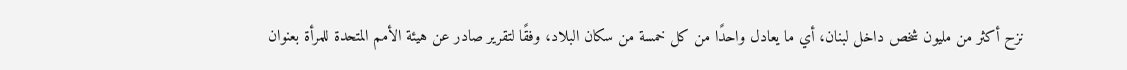نزح أكثر من مليون شخص داخل لبنان، أي ما يعادل واحدًا من كل خمسة من سكان البلاد، وفقًا لتقرير صادر عن هيئة الأمم المتحدة للمرأة بعنوان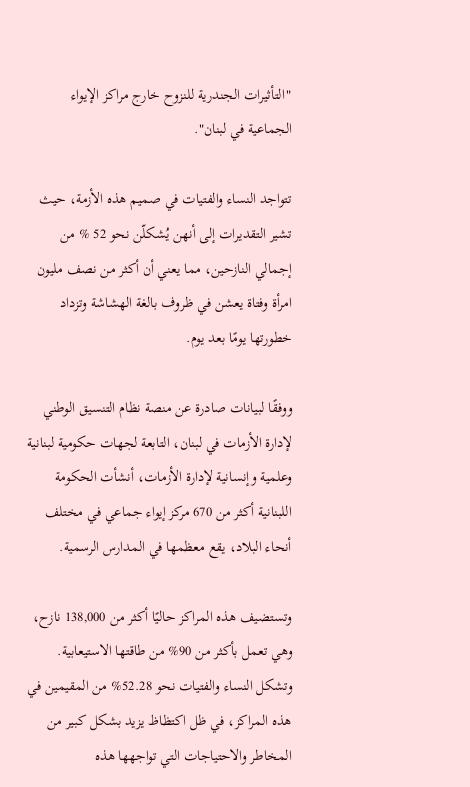"التأثيرات الجندرية للنزوح خارج مراكز الإيواء الجماعية في لبنان".

تتواجد النساء والفتيات في صميم هذه الأزمة، حيث تشير التقديرات إلى أنهن يُشكلّن نحو 52 % من إجمالي النازحين، مما يعني أن أكثر من نصف مليون امرأة وفتاة يعشن في ظروف بالغة الهشاشة وتزداد خطورتها يومًا بعد يوم.

ووفقًا لبيانات صادرة عن منصة نظام التنسيق الوطني لإدارة الأزمات في لبنان، التابعة لجهات حكومية لبنانية وعلمية وإنسانية لإدارة الأزمات، أنشأت الحكومة اللبنانية أكثر من 670 مركز إيواء جماعي في مختلف أنحاء البلاد، يقع معظمها في المدارس الرسمية.

وتستضيف هذه المراكز حاليًا أكثر من 138,000 نازح، وهي تعمل بأكثر من 90% من طاقتها الاستيعابية. وتشكل النساء والفتيات نحو 52.28% من المقيمين في هذه المراكز، في ظل اكتظاظ يزيد بشكل كبير من المخاطر والاحتياجات التي تواجهها هذه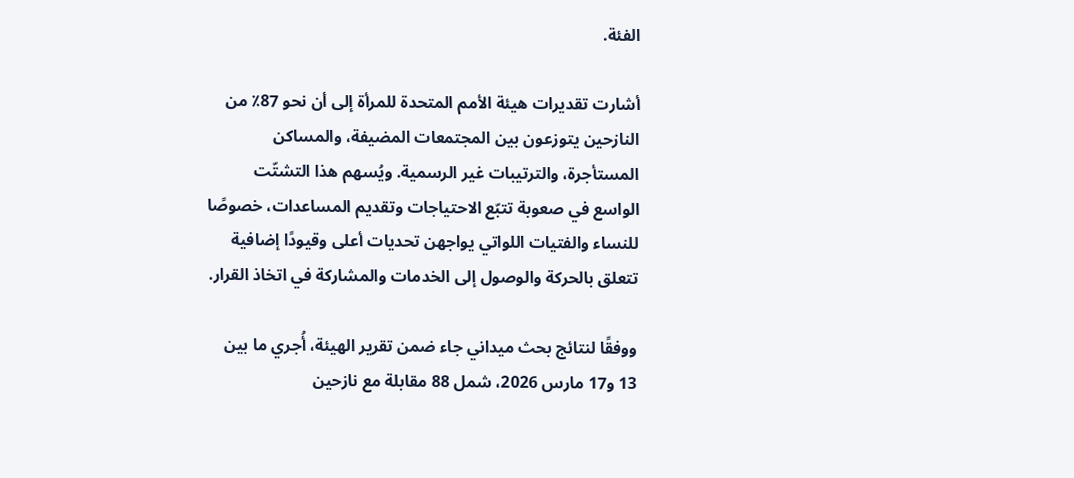الفئة.

أشارت تقديرات هيئة الأمم المتحدة للمرأة إلى أن نحو 87٪ من النازحين يتوزعون بين المجتمعات المضيفة، والمساكن المستأجرة، والترتيبات غير الرسمية. ويُسهم هذا التشتّت الواسع في صعوبة تتبّع الاحتياجات وتقديم المساعدات، خصوصًا للنساء والفتيات اللواتي يواجهن تحديات أعلى وقيودًا إضافية تتعلق بالحركة والوصول إلى الخدمات والمشاركة في اتخاذ القرار.

ووفقًا لنتائج بحث ميداني جاء ضمن تقرير الهيئة، أُجري ما بين 13 و17 مارس 2026، شمل 88 مقابلة مع نازحين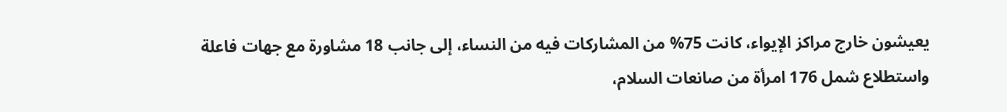يعيشون خارج مراكز الإيواء، كانت 75% من المشاركات فيه من النساء، إلى جانب 18 مشاورة مع جهات فاعلة واستطلاع شمل 176 امرأة من صانعات السلام،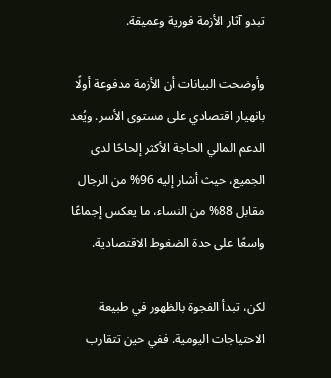تبدو آثار الأزمة فورية وعميقة.

وأوضحت البيانات أن الأزمة مدفوعة أولًا بانهيار اقتصادي على مستوى الأسر. ويُعد الدعم المالي الحاجة الأكثر إلحاحًا لدى الجميع، حيث أشار إليه 96% من الرجال مقابل 88% من النساء، ما يعكس إجماعًا واسعًا على حدة الضغوط الاقتصادية.

لكن، تبدأ الفجوة بالظهور في طبيعة الاحتياجات اليومية. ففي حين تتقارب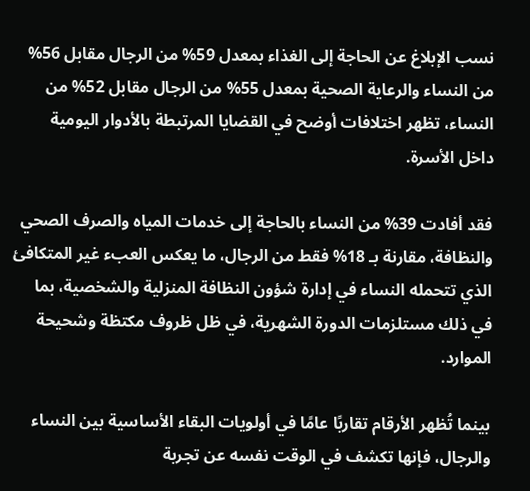نسب الإبلاغ عن الحاجة إلى الغذاء بمعدل 59% من الرجال مقابل 56% من النساء والرعاية الصحية بمعدل 55% من الرجال مقابل 52% من النساء، تظهر اختلافات أوضح في القضايا المرتبطة بالأدوار اليومية داخل الأسرة.

فقد أفادت 39% من النساء بالحاجة إلى خدمات المياه والصرف الصحي والنظافة، مقارنة بـ 18% فقط من الرجال، ما يعكس العبء غير المتكافئ الذي تتحمله النساء في إدارة شؤون النظافة المنزلية والشخصية، بما في ذلك مستلزمات الدورة الشهرية، في ظل ظروف مكتظة وشحيحة الموارد.

بينما تُظهر الأرقام تقاربًا عامًا في أولويات البقاء الأساسية بين النساء والرجال، فإنها تكشف في الوقت نفسه عن تجربة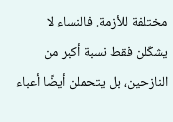مختلفة للأزمة. فالنساء لا يشكّلن فقط نسبة أكبر من النازحين، بل يتحملن أيضًا أعباء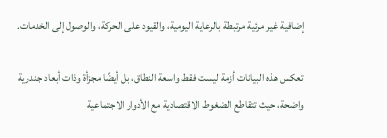إضافية غير مرئية مرتبطة بالرعاية اليومية، والقيود على الحركة، والوصول إلى الخدمات.

تعكس هذه البيانات أزمة ليست فقط واسعة النطاق، بل أيضًا مجزأة وذات أبعاد جندرية واضحة، حيث تتقاطع الضغوط الاقتصادية مع الأدوار الاجتماعية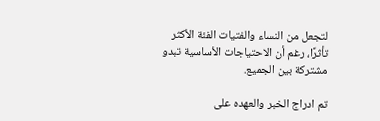لتجعل من النساء والفتيات الفئة الأكثر تأثرًا، رغم أن الاحتياجات الأساسية تبدو مشتركة بين الجميع.

تم ادراج الخبر والعهده على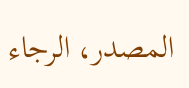المصدر، الرجاء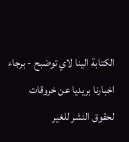الكتابة الينا لاي توضبح - برجاء اخبارنا بريديا عن خروقات لحقوق النشر للغير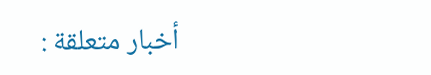أخبار متعلقة :